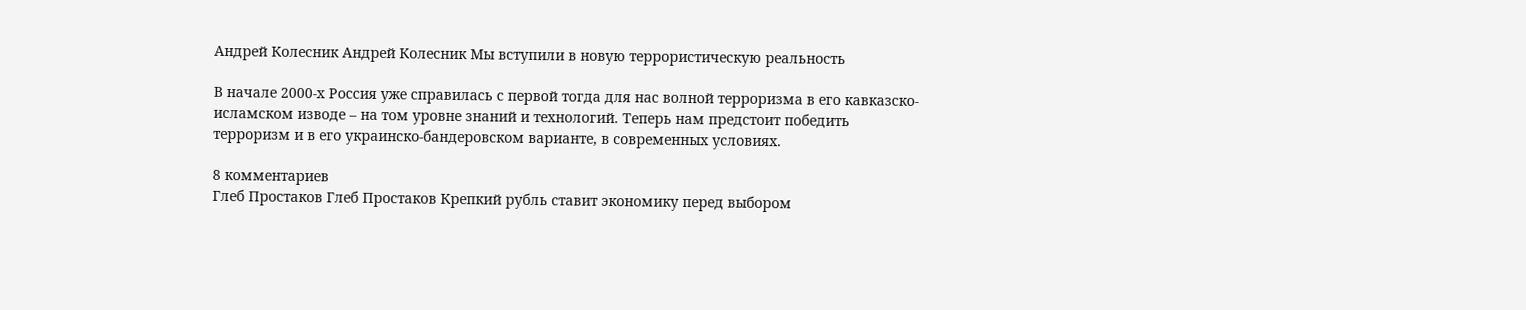Андрей Колесник Андрей Колесник Мы вступили в новую террористическую реальность

В начале 2000-х Россия уже справилась с первой тогда для нас волной терроризма в его кавказско-исламском изводе – на том уровне знаний и технологий. Теперь нам предстоит победить терроризм и в его украинско-бандеровском варианте, в современных условиях.

8 комментариев
Глеб Простаков Глеб Простаков Крепкий рубль ставит экономику перед выбором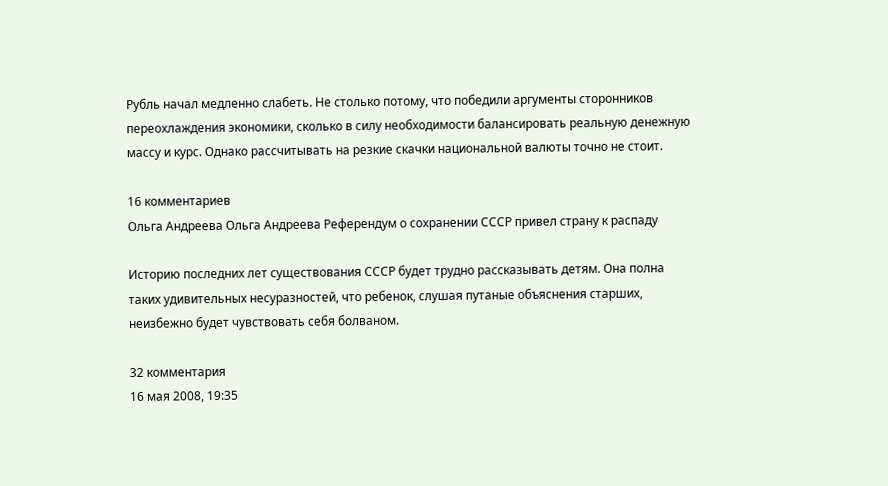Рубль начал медленно слабеть. Не столько потому, что победили аргументы сторонников переохлаждения экономики, сколько в силу необходимости балансировать реальную денежную массу и курс. Однако рассчитывать на резкие скачки национальной валюты точно не стоит.

16 комментариев
Ольга Андреева Ольга Андреева Референдум о сохранении СССР привел страну к распаду

Историю последних лет существования СССР будет трудно рассказывать детям. Она полна таких удивительных несуразностей, что ребенок, слушая путаные объяснения старших, неизбежно будет чувствовать себя болваном.

32 комментария
16 мая 2008, 19:35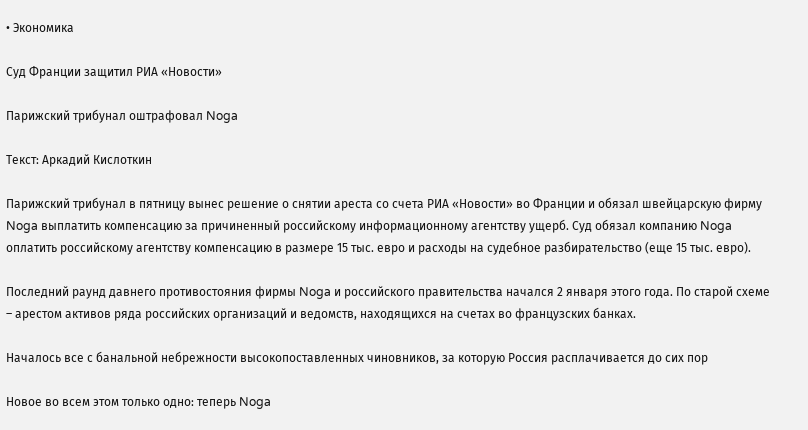• Экономика

Суд Франции защитил РИА «Новости»

Парижский трибунал оштрафовал Noga

Tекст: Аркадий Кислоткин

Парижский трибунал в пятницу вынес решение о снятии ареста со счета РИА «Новости» во Франции и обязал швейцарскую фирму Noga выплатить компенсацию за причиненный российскому информационному агентству ущерб. Суд обязал компанию Noga оплатить российскому агентству компенсацию в размере 15 тыс. евро и расходы на судебное разбирательство (еще 15 тыс. евро).

Последний раунд давнего противостояния фирмы Noga и российского правительства начался 2 января этого года. По старой схеме – арестом активов ряда российских организаций и ведомств, находящихся на счетах во французских банках.

Началось все с банальной небрежности высокопоставленных чиновников, за которую Россия расплачивается до сих пор

Новое во всем этом только одно: теперь Noga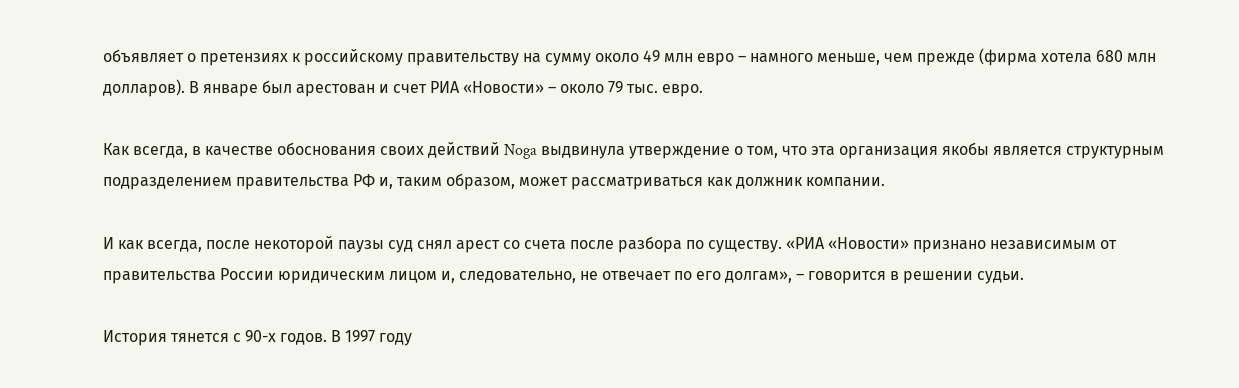объявляет о претензиях к российскому правительству на сумму около 49 млн евро – намного меньше, чем прежде (фирма хотела 680 млн долларов). В январе был арестован и счет РИА «Новости» – около 79 тыс. евро.

Как всегда, в качестве обоснования своих действий Noga выдвинула утверждение о том, что эта организация якобы является структурным подразделением правительства РФ и, таким образом, может рассматриваться как должник компании.

И как всегда, после некоторой паузы суд снял арест со счета после разбора по существу. «РИА «Новости» признано независимым от правительства России юридическим лицом и, следовательно, не отвечает по его долгам», – говорится в решении судьи.

История тянется с 90-х годов. В 1997 году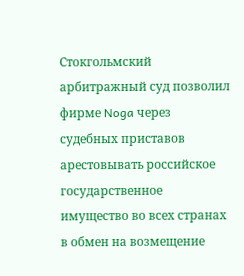Стокгольмский арбитражный суд позволил фирме Noga через судебных приставов арестовывать российское государственное имущество во всех странах в обмен на возмещение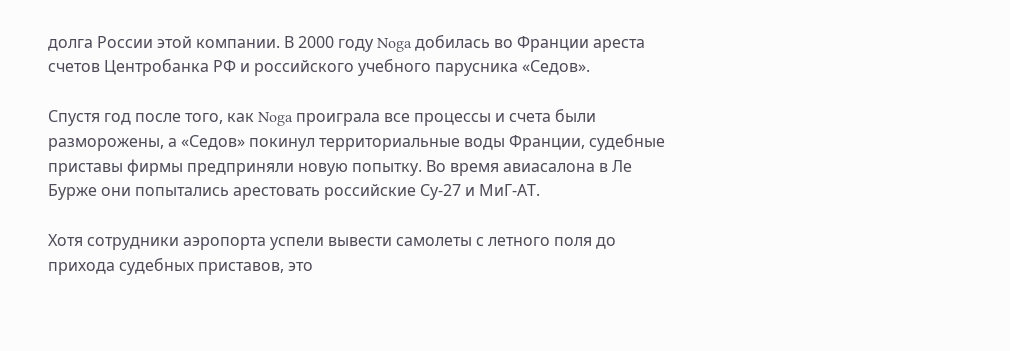долга России этой компании. В 2000 году Noga добилась во Франции ареста счетов Центробанка РФ и российского учебного парусника «Седов».

Спустя год после того, как Noga проиграла все процессы и счета были разморожены, а «Седов» покинул территориальные воды Франции, судебные приставы фирмы предприняли новую попытку. Во время авиасалона в Ле Бурже они попытались арестовать российские Су-27 и МиГ-АТ.

Хотя сотрудники аэропорта успели вывести самолеты с летного поля до прихода судебных приставов, это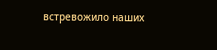встревожило наших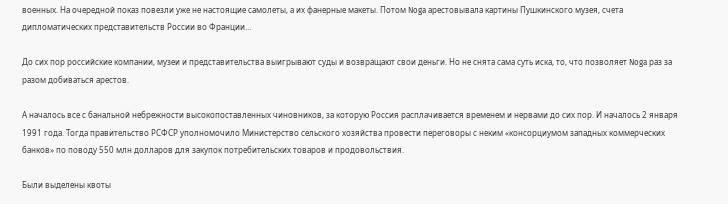военных. На очередной показ повезли уже не настоящие самолеты, а их фанерные макеты. Потом Noga арестовывала картины Пушкинского музея, счета дипломатических представительств России во Франции…

До сих пор российские компании, музеи и представительства выигрывают суды и возвращают свои деньги. Но не снята сама суть иска, то, что позволяет Noga раз за разом добиваться арестов.

А началось все с банальной небрежности высокопоставленных чиновников, за которую Россия расплачивается временем и нервами до сих пор. И началось 2 января 1991 года. Тогда правительство РСФСР уполномочило Министерство сельского хозяйства провести переговоры с неким «консорциумом западных коммерческих банков» по поводу 550 млн долларов для закупок потребительских товаров и продовольствия.

Были выделены квоты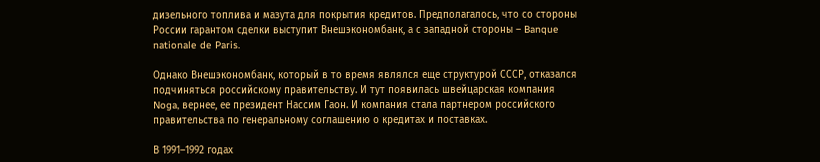дизельного топлива и мазута для покрытия кредитов. Предполагалось, что со стороны России гарантом сделки выступит Внешэкономбанк, а с западной стороны – Banque nationale de Paris.

Однако Внешэкономбанк, который в то время являлся еще структурой СССР, отказался подчиняться российскому правительству. И тут появилась швейцарская компания Noga, вернее, ее президент Нассим Гаон. И компания стала партнером российского правительства по генеральному соглашению о кредитах и поставках.

В 1991–1992 годах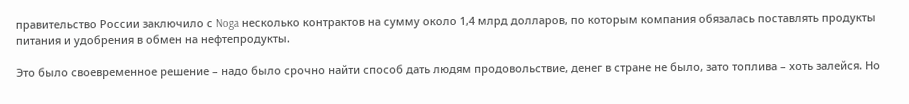правительство России заключило с Noga несколько контрактов на сумму около 1,4 млрд долларов, по которым компания обязалась поставлять продукты питания и удобрения в обмен на нефтепродукты.

Это было своевременное решение – надо было срочно найти способ дать людям продовольствие, денег в стране не было, зато топлива – хоть залейся. Но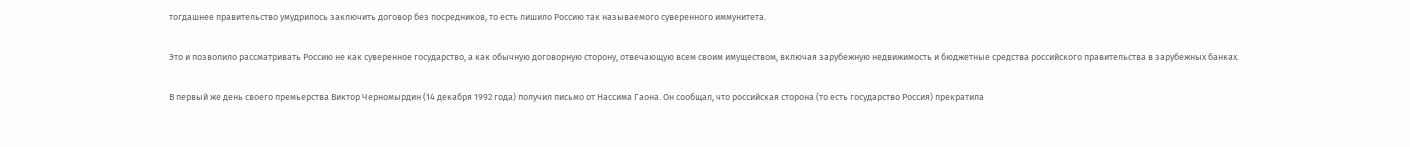тогдашнее правительство умудрилось заключить договор без посредников, то есть лишило Россию так называемого суверенного иммунитета.

Это и позволило рассматривать Россию не как суверенное государство, а как обычную договорную сторону, отвечающую всем своим имуществом, включая зарубежную недвижимость и бюджетные средства российского правительства в зарубежных банках.

В первый же день своего премьерства Виктор Черномырдин (14 декабря 1992 года) получил письмо от Нассима Гаона. Он сообщал, что российская сторона (то есть государство Россия) прекратила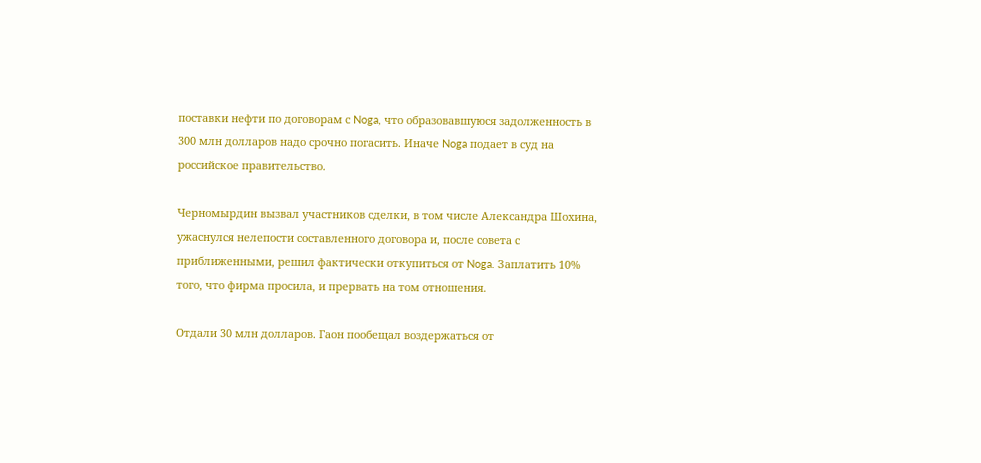поставки нефти по договорам с Noga, что образовавшуюся задолженность в 300 млн долларов надо срочно погасить. Иначе Noga подает в суд на российское правительство.

Черномырдин вызвал участников сделки, в том числе Александра Шохина, ужаснулся нелепости составленного договора и, после совета с приближенными, решил фактически откупиться от Noga. Заплатить 10% того, что фирма просила, и прервать на том отношения.

Отдали 30 млн долларов. Гаон пообещал воздержаться от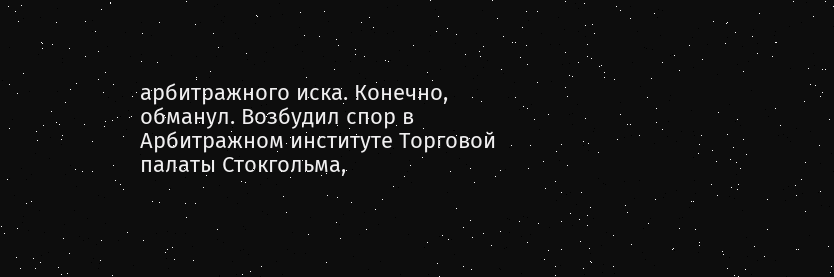арбитражного иска. Конечно, обманул. Возбудил спор в Арбитражном институте Торговой палаты Стокгольма,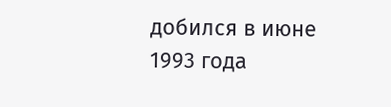добился в июне 1993 года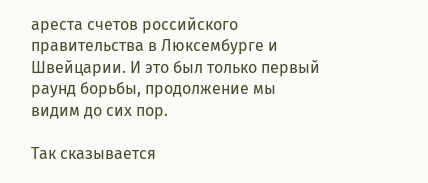ареста счетов российского правительства в Люксембурге и Швейцарии. И это был только первый раунд борьбы, продолжение мы видим до сих пор.

Так сказывается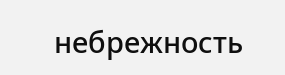небрежность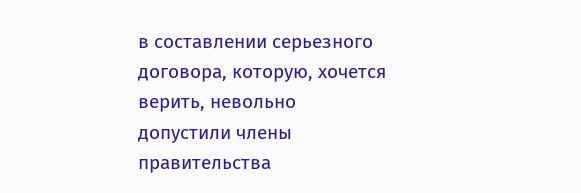в составлении серьезного договора, которую, хочется верить, невольно допустили члены правительства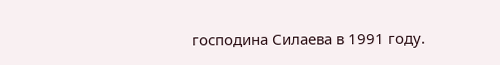господина Силаева в 1991 году.